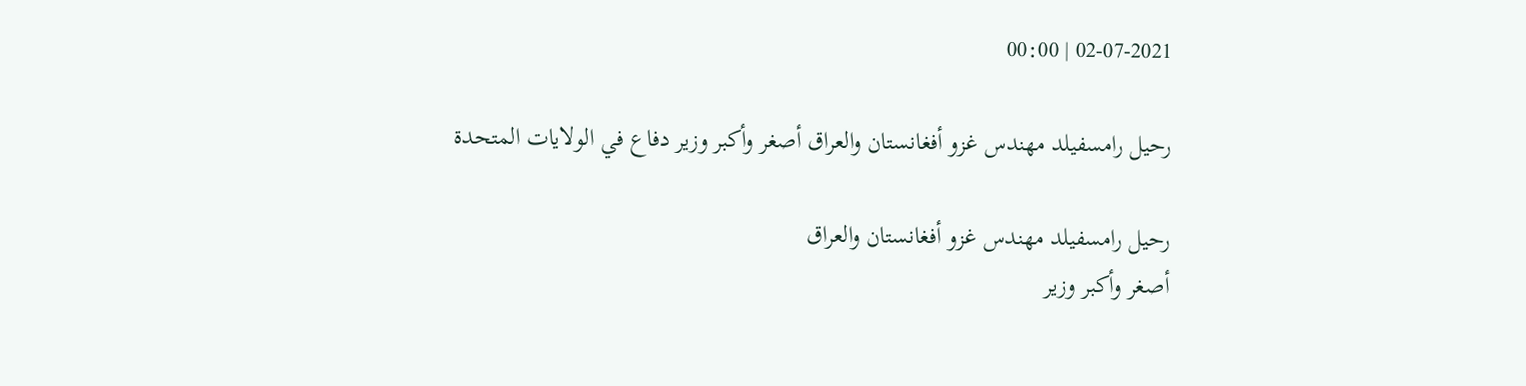02-07-2021 | 00:00

رحيل رامسفيلد مهندس غزو أفغانستان والعراق أصغر وأكبر وزير دفاع في الولايات المتحدة

رحيل رامسفيلد مهندس غزو أفغانستان والعراق
أصغر وأكبر وزير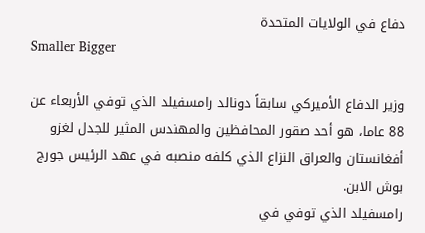دفاع في الولايات المتحدة
Smaller Bigger

وزير الدفاع الأميركي سابقاً دونالد رامسفيلد الذي توفي الأربعاء عن 88 عاما، هو أحد صقور المحافظين والمهندس المثير للجدل لغزو أفغانستان والعراق النزاع الذي كلفه منصبه في عهد الرئيس جورج بوش الابن.
رامسفيلد الذي توفي في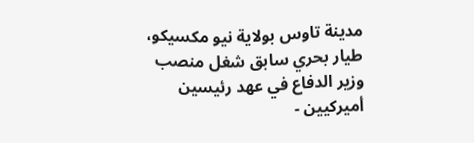مدينة تاوس بولاية نيو مكسيكو، طيار بحري سابق شغل منصب وزير الدفاع في عهد رئيسين أميركيين -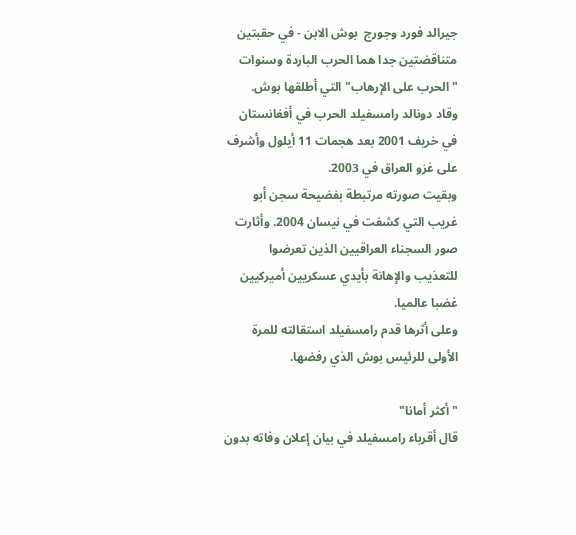جيرالد فورد وجورج  بوش الابن - في حقبتين متناقضتين جدا هما الحرب الباردة وسنوات "الحرب على الإرهاب" التي أطلقها بوش.
وقاد دونالد رامسفيلد الحرب في أفغانستان في خريف 2001 بعد هجمات 11 أيلول وأشرف على غزو العراق في 2003.
وبقيت صورته مرتبطة بفضيحة سجن أبو غريب التي كشفت في نيسان 2004. وأثارت صور السجناء العراقيين الذين تعرضوا للتعذيب والإهانة بأيدي عسكريين أميركيين غضبا عالميا.
وعلى أثرها قدم رامسفيلد استقالته للمرة الأولى للرئيس بوش الذي رفضها.

"أكثر أمانا"
قال أقرباء رامسفيلد في بيان إعلان وفاته بدون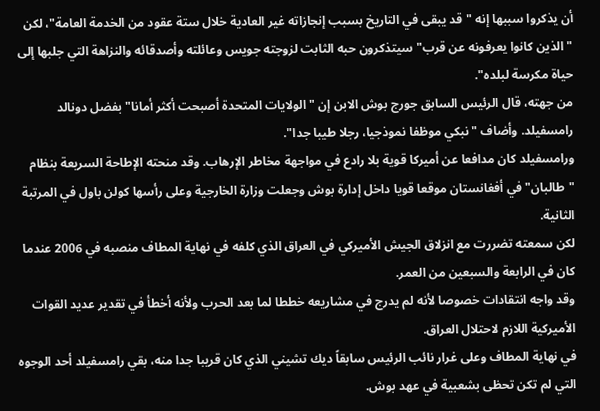أن يذكروا سببها إنه "قد يبقى في التاريخ بسبب إنجازاته غير العادية خلال ستة عقود من الخدمة العامة"، لكن "الذين كانوا يعرفونه عن قرب" سيتذكرون حبه الثابت لزوجته جويس وعائلته وأصدقائه والنزاهة التي جلبها إلى حياة مكرسة لبلده".
من جهته، قال الرئيس السابق جورج بوش الابن إن "الولايات المتحدة أصبحت أكثر أمانا" بفضل دونالد رامسفيلد. وأضاف "نبكي موظفا نموذجيا، رجلا طيبا جدا".
ورامسفيلد كان مدافعا عن أميركا قوية بلا رادع في مواجهة مخاطر الإرهاب. وقد منحته الإطاحة السريعة بنظام "طالبان" في أفغانستان موقعا قويا داخل إدارة بوش وجعلت وزارة الخارجية وعلى رأسها كولن باول في المرتبة الثانية.
لكن سمعته تضررت مع انزلاق الجيش الأميركي في العراق الذي كلفه في نهاية المطاف منصبه في 2006 عندما كان في الرابعة والسبعين من العمر.
وقد واجه انتقادات خصوصا لأنه لم يدرج في مشاريعه خططا لما بعد الحرب ولأنه أخطأ في تقدير عديد القوات الأميركية اللازم لاحتلال العراق.
في نهاية المطاف وعلى غرار نائب الرئيس سابقاً ديك تشيني الذي كان قريبا جدا منه، بقي رامسفيلد أحد الوجوه التي لم تكن تحظى بشعبية في عهد بوش.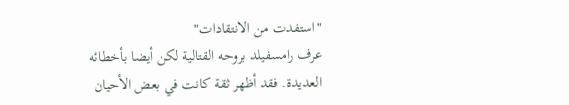"استفدت من الانتقادات"
عرف رامسفيلد بروحه القتالية لكن أيضا بأخطائه العديدة. فقد أظهر ثقة كانت في بعض الأحيان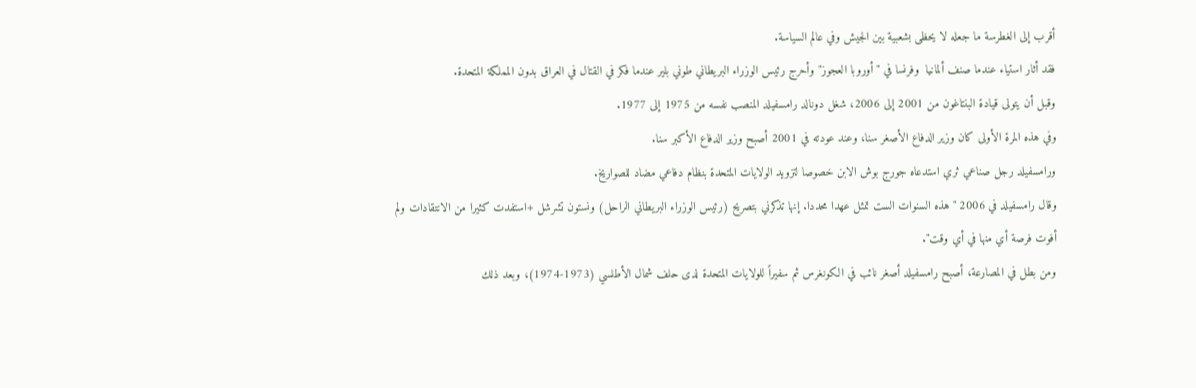أقرب إلى الغطرسة ما جعله لا يحظى بشعبية بين الجيش وفي عالم السياسة.
فقد أثار استياء عندما صنف ألمانيا  وفرنسا في "أوروبا العجوز" وأحرج رئيس الوزراء البريطاني طوني بلير عندما فكر في القتال في العراق بدون المملكة المتحدة.
وقبل أن يتولى قيادة البنتاغون من 2001 إلى 2006، شغل دونالد رامسفيلد المنصب نفسه من 1975 إلى 1977.
وفي هذه المرة الأولى كان وزير الدفاع الأصغر سنا، وعند عودته في 2001 أصبح وزير الدفاع الأكبر سنا.
ورامسفيلد رجل صناعي ثري استدعاه جورج بوش الابن خصوصا لتزويد الولايات المتحدة بنظام دفاعي مضاد للصواريخ.
وقال رامسفيلد في 2006 "هذه السنوات الست تمثل عهدا محددا. إنها تذكرني بتصريح (رئيس الوزراء البريطاني الراحل) ونستون تشرشل +استفدت كثيرا من الانتقادات ولم أفوت فرصة أي منها في أي وقت".
ومن بطل في المصارعة، أصبح رامسفيلد أصغر نائب في الكونغرس ثم سفيراً للولايات المتحدة لدى حلف شمال الأطلسي (1973-1974)، وبعد ذلك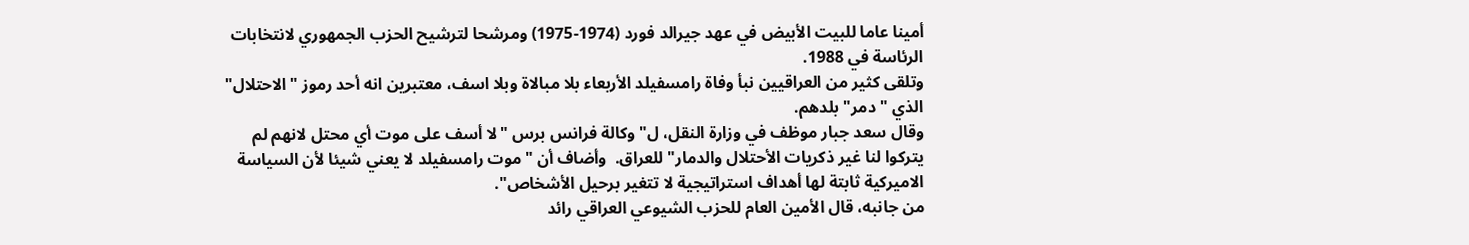أمينا عاما للبيت الأبيض في عهد جيرالد فورد (1974-1975) ومرشحا لترشيح الحزب الجمهوري لانتخابات الرئاسة في 1988.
وتلقى كثير من العراقيين نبأ وفاة رامسفيلد الأربعاء بلا مبالاة وبلا اسف، معتبرين انه أحد رموز "الاحتلال" الذي "دمر" بلدهم.
وقال سعد جبار موظف في وزارة النقل، ل"وكالة فرانس برس "لا أسف على موت أي محتل لانهم لم يتركوا لنا غير ذكريات الأحتلال والدمار" للعراق.  وأضاف أن "موت رامسفيلد لا يعني شيئا لأن السياسة الاميركية ثابتة لها أهداف استراتيجية لا تتغير برحيل الأشخاص".
من جانبه، قال الأمين العام للحزب الشيوعي العراقي رائد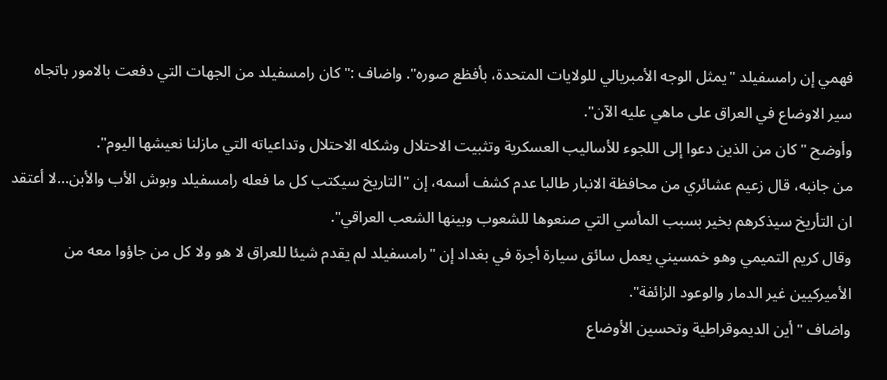فهمي إن رامسفيلد "يمثل الوجه الأمبريالي للولايات المتحدة، بأفظع صوره". واضاف :"كان رامسفيلد من الجهات التي دفعت بالامور باتجاه سير الاوضاع في العراق على ماهي عليه الآن".
وأوضح "كان من الذين دعوا إلى اللجوء للأساليب العسكرية وتثبيت الاحتلال وشكله الاحتلال وتداعياته التي مازلنا نعيشها اليوم".
من جانبه، قال زعيم عشائري من محافظة الانبار طالبا عدم كشف أسمه، إن "التاريخ سيكتب كل ما فعله رامسفيلد وبوش الأب والأبن...لا أعتقد ان التأريخ سيذكرهم بخير بسبب المأسي التي صنعوها للشعوب وبينها الشعب العراقي".
وقال كريم التميمي وهو خمسيني يعمل سائق سيارة أجرة في بغداد إن "رامسفيلد لم يقدم شيئا للعراق لا هو ولا كل من جاؤوا معه من الأميركيين غير الدمار والوعود الزائفة".
واضاف "أين الديموقراطية وتحسين الأوضاع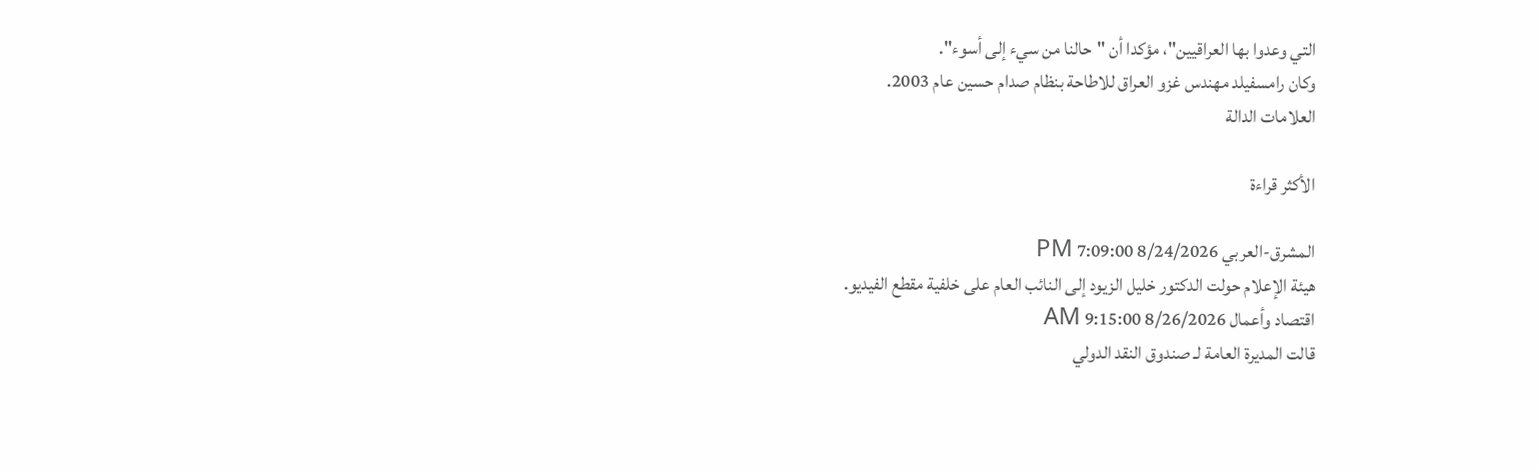التي وعدوا بها العراقيين"، مؤكدا أن "حالنا من سيء إلى أسوء".
وكان رامسفيلد مهندس غزو العراق للاطاحة بنظام صدام حسين عام 2003.
العلامات الدالة

الأكثر قراءة

المشرق-العربي 8/24/2026 7:09:00 PM
هيئة الإعلام حولت الدكتور خليل الزيود إلى النائب العام على خلفية مقطع الفيديو.
اقتصاد وأعمال 8/26/2026 9:15:00 AM
قالت المديرة العامة لـ صندوق النقد الدولي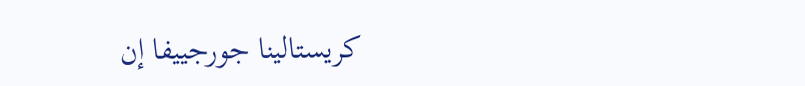كريستالينا جورجييفا إن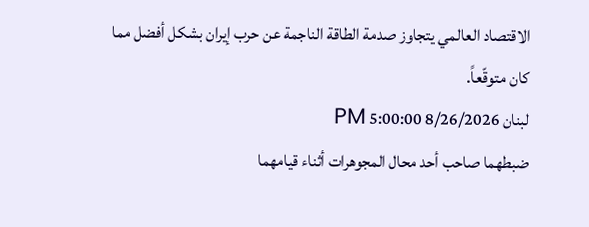الاقتصاد العالمي يتجاوز صدمة الطاقة الناجمة عن حرب إيران بشكل أفضل مما كان متوقّعاً.
لبنان 8/26/2026 5:00:00 PM
ضبطهما صاحب أحد محال المجوهرات أثناء قيامهما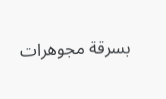بسرقة مجوهرات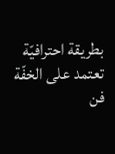بطريقة احترافيّة تعتمد على الخفّة
فن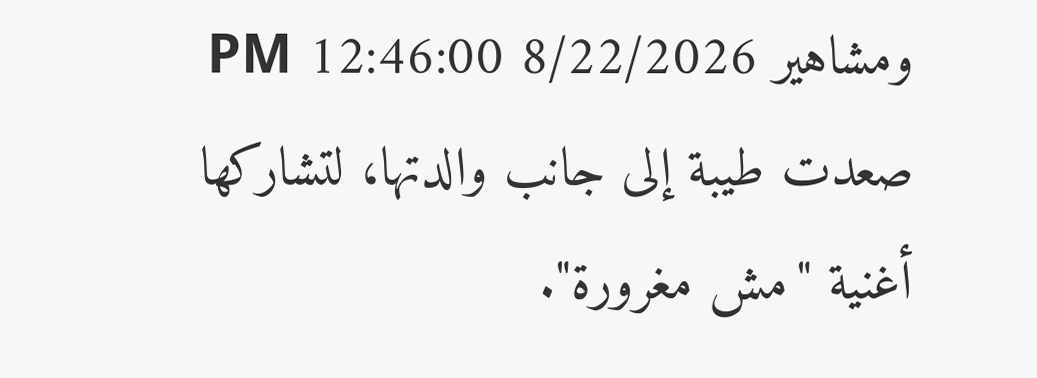ومشاهير 8/22/2026 12:46:00 PM
صعدت طيبة إلى جانب والدتها، لتشاركها أغنية "مش مغرورة".